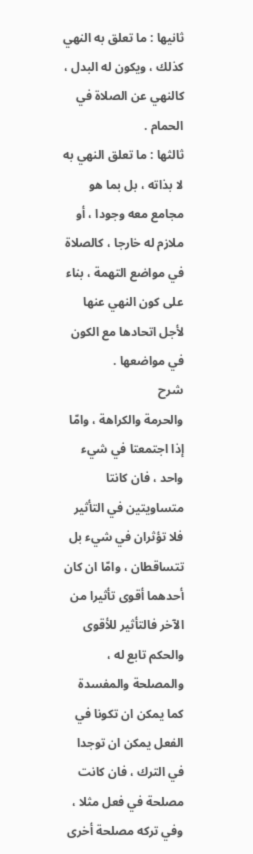ثانيها : ما تعلق به النهي كذلك ، ويكون له البدل ، كالنهي عن الصلاة في الحمام .
ثالثها : ما تعلق النهي به لا بذاته ، بل بما هو مجامع معه وجودا ، أو ملازم له خارجا ، كالصلاة في مواضع التهمة ، بناء على كون النهي عنها لأجل اتحادها مع الكون في مواضعها .
شرح
والحرمة والكراهة ، وامّا إذا اجتمعتا في شيء واحد ، فان كانتا متساويتين في التأثير فلا تؤثران في شيء بل تتساقطان ، وامّا ان كان أحدهما أقوى تأثيرا من الآخر فالتأثير للأقوى والحكم تابع له ، والمصلحة والمفسدة كما يمكن ان تكونا في الفعل يمكن ان توجدا في الترك ، فان كانت مصلحة في فعل مثلا ، وفي تركه مصلحة أخرى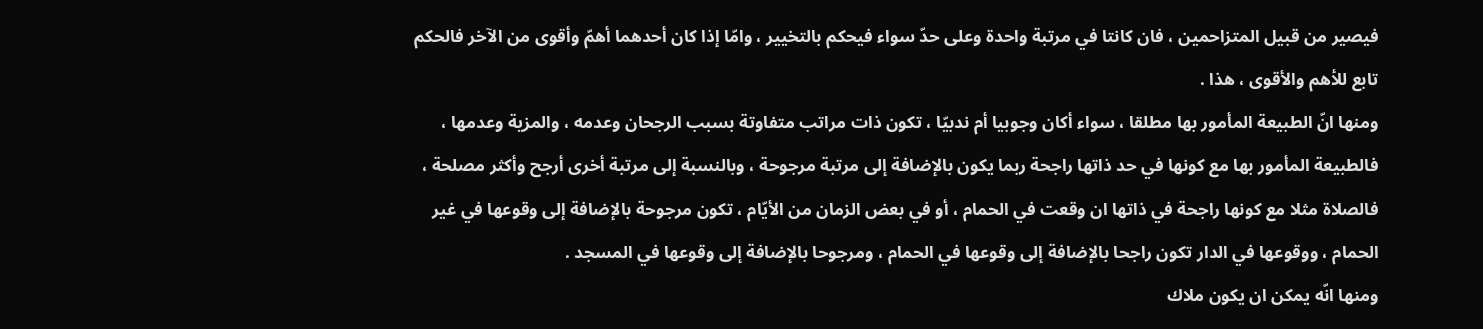فيصير من قبيل المتزاحمين ، فان كانتا في مرتبة واحدة وعلى حدّ سواء فيحكم بالتخيير ، وامّا إذا كان أحدهما أهمّ وأقوى من الآخر فالحكم تابع للأهم والأقوى ، هذا .
ومنها انّ الطبيعة المأمور بها مطلقا ، سواء أكان وجوبيا أم ندبيّا ، تكون ذات مراتب متفاوتة بسبب الرجحان وعدمه ، والمزية وعدمها ، فالطبيعة المأمور بها مع كونها في حد ذاتها راجحة ربما يكون بالإضافة إلى مرتبة مرجوحة ، وبالنسبة إلى مرتبة أخرى أرجح وأكثر مصلحة ، فالصلاة مثلا مع كونها راجحة في ذاتها ان وقعت في الحمام ، أو في بعض الزمان من الأيّام ، تكون مرجوحة بالإضافة إلى وقوعها في غير الحمام ، ووقوعها في الدار تكون راجحا بالإضافة إلى وقوعها في الحمام ، ومرجوحا بالإضافة إلى وقوعها في المسجد .
ومنها انّه يمكن ان يكون ملاك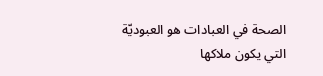الصحة في العبادات هو العبوديّة التي يكون ملاكها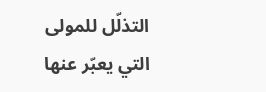التذلّل للمولى التي يعبّر عنها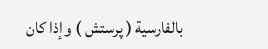بالفارسية ( پرستش ) وإذا كان